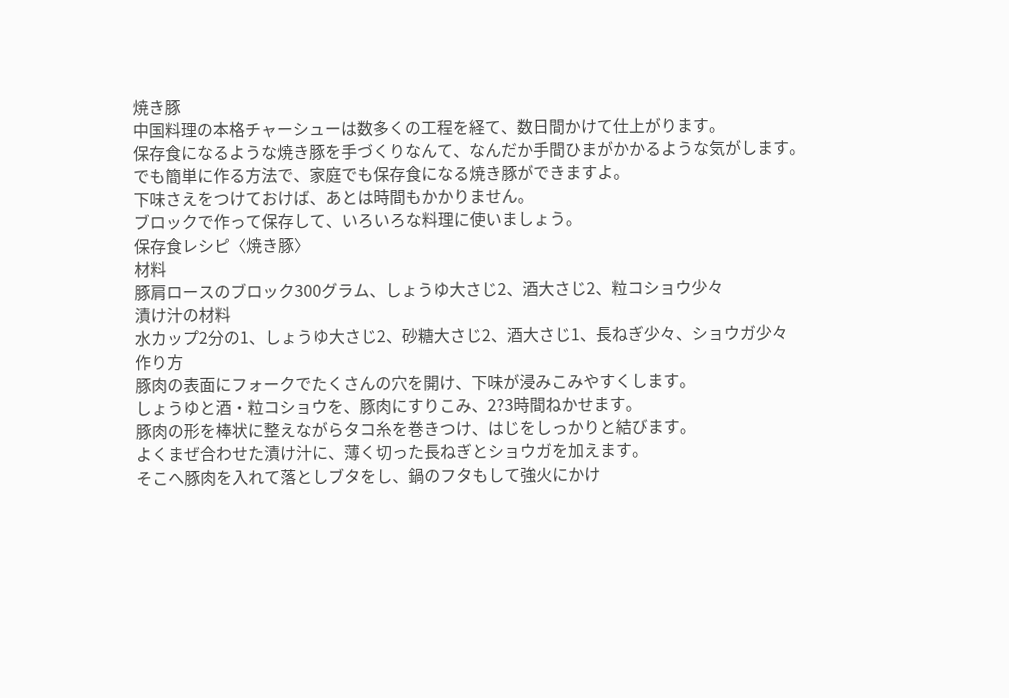焼き豚
中国料理の本格チャーシューは数多くの工程を経て、数日間かけて仕上がります。
保存食になるような焼き豚を手づくりなんて、なんだか手間ひまがかかるような気がします。
でも簡単に作る方法で、家庭でも保存食になる焼き豚ができますよ。
下味さえをつけておけば、あとは時間もかかりません。
ブロックで作って保存して、いろいろな料理に使いましょう。
保存食レシピ〈焼き豚〉
材料
豚肩ロースのブロック300グラム、しょうゆ大さじ2、酒大さじ2、粒コショウ少々
漬け汁の材料
水カップ2分の1、しょうゆ大さじ2、砂糖大さじ2、酒大さじ1、長ねぎ少々、ショウガ少々
作り方
豚肉の表面にフォークでたくさんの穴を開け、下味が浸みこみやすくします。
しょうゆと酒・粒コショウを、豚肉にすりこみ、2?3時間ねかせます。
豚肉の形を棒状に整えながらタコ糸を巻きつけ、はじをしっかりと結びます。
よくまぜ合わせた漬け汁に、薄く切った長ねぎとショウガを加えます。
そこへ豚肉を入れて落としブタをし、鍋のフタもして強火にかけ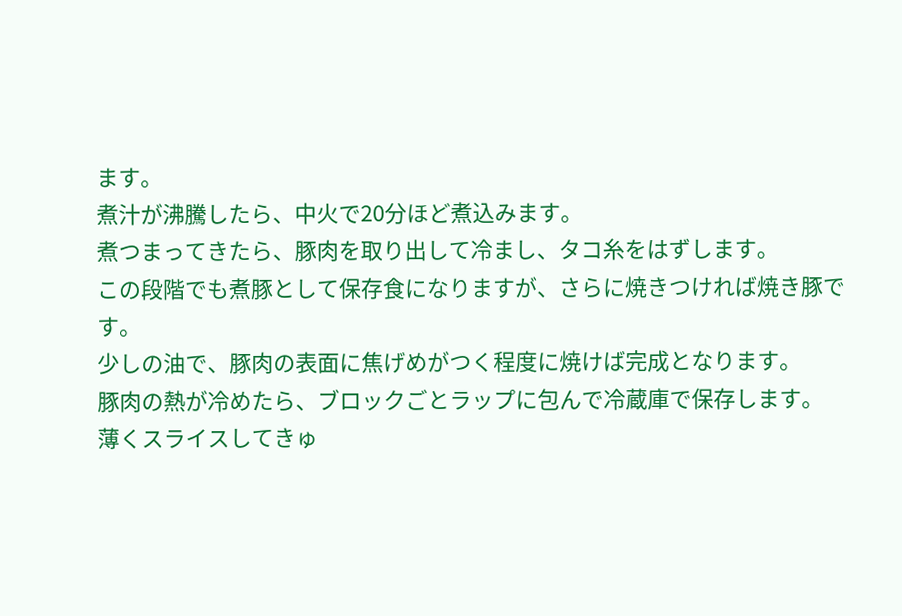ます。
煮汁が沸騰したら、中火で20分ほど煮込みます。
煮つまってきたら、豚肉を取り出して冷まし、タコ糸をはずします。
この段階でも煮豚として保存食になりますが、さらに焼きつければ焼き豚です。
少しの油で、豚肉の表面に焦げめがつく程度に焼けば完成となります。
豚肉の熱が冷めたら、ブロックごとラップに包んで冷蔵庫で保存します。
薄くスライスしてきゅ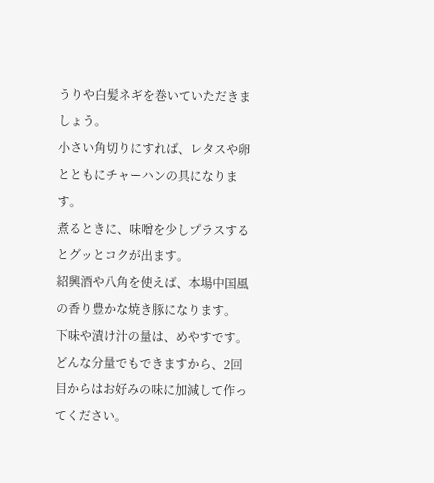うりや白髪ネギを巻いていただきましょう。
小さい角切りにすれば、レタスや卵とともにチャーハンの具になります。
煮るときに、味噌を少しプラスするとグッとコクが出ます。
紹興酒や八角を使えば、本場中国風の香り豊かな焼き豚になります。
下味や漬け汁の量は、めやすです。
どんな分量でもできますから、2回目からはお好みの味に加減して作ってください。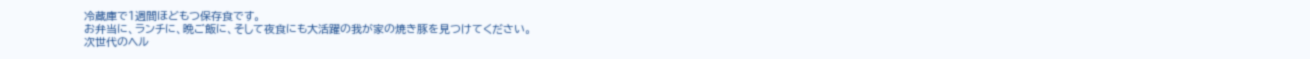冷蔵庫で1週間ほどもつ保存食です。
お弁当に、ランチに、晩ご飯に、そして夜食にも大活躍の我が家の焼き豚を見つけてください。
次世代のヘル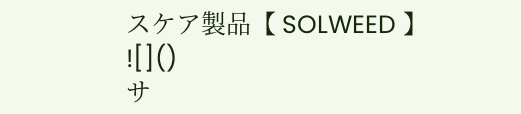スケア製品【 SOLWEED 】
![]()
サ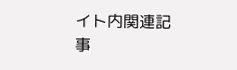イト内関連記事